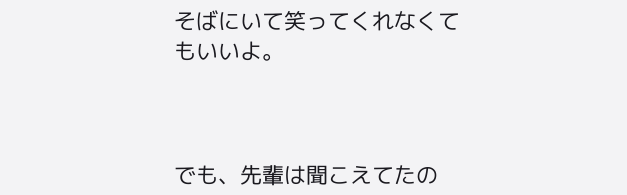そばにいて笑ってくれなくてもいいよ。



でも、先輩は聞こえてたの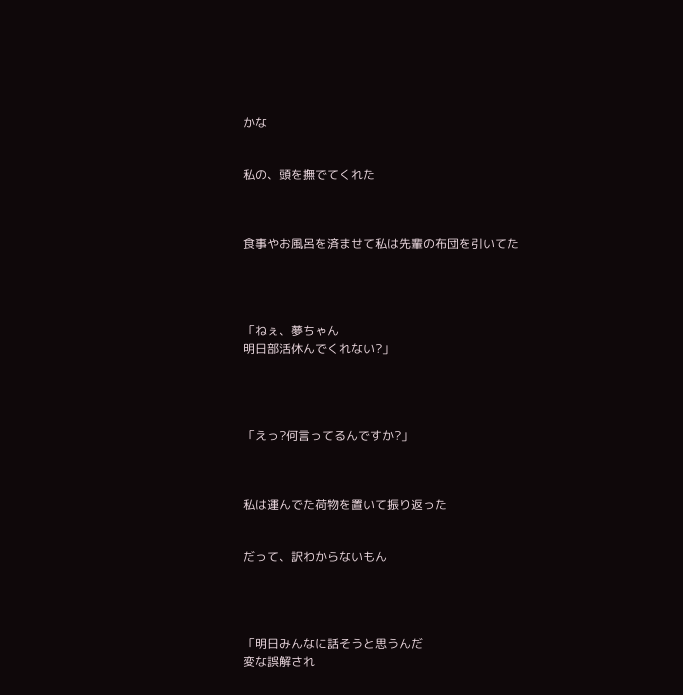かな


私の、頭を撫でてくれた



食事やお風呂を済ませて私は先輩の布団を引いてた




「ねぇ、夢ちゃん
明日部活休んでくれない?」




「えっ?何言ってるんですか?」



私は運んでた荷物を置いて振り返った


だって、訳わからないもん




「明日みんなに話そうと思うんだ
変な誤解され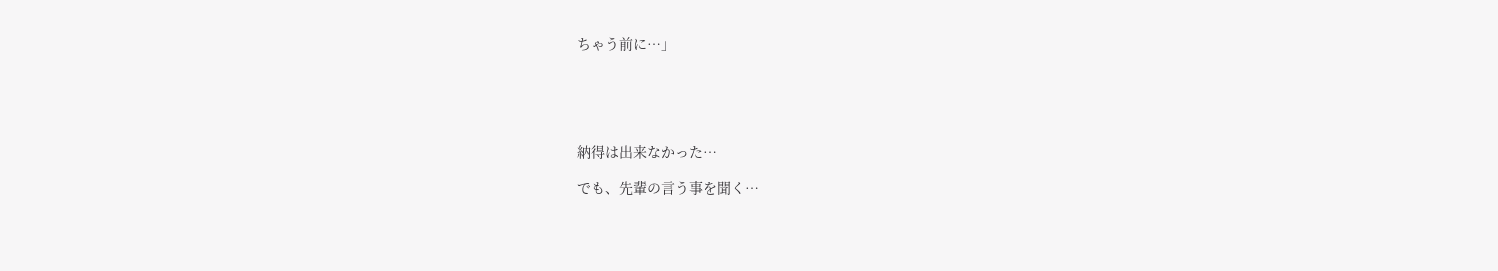ちゃう前に…」





納得は出来なかった…

でも、先輩の言う事を聞く…